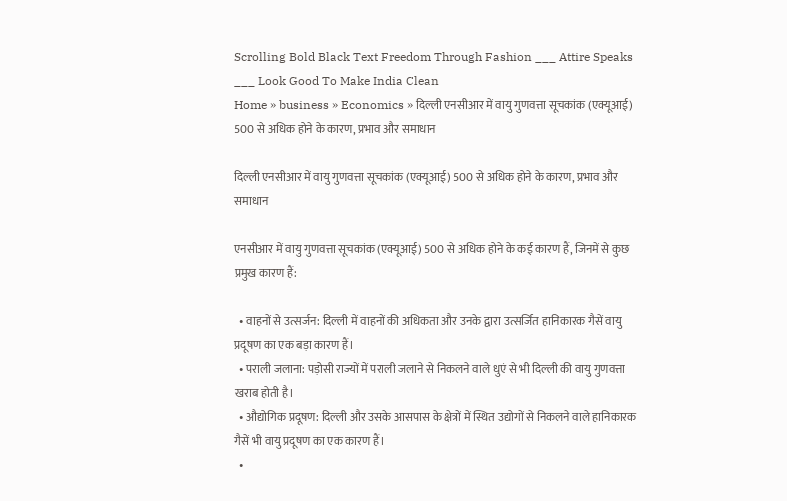Scrolling Bold Black Text Freedom Through Fashion ___ Attire Speaks ___ Look Good To Make India Clean
Home » business » Economics » दिल्ली एनसीआर में वायु गुणवत्ता सूचकांक (एक्यूआई) 500 से अधिक होने के कारण, प्रभाव और समाधान

दिल्ली एनसीआर में वायु गुणवत्ता सूचकांक (एक्यूआई) 500 से अधिक होने के कारण, प्रभाव और समाधान

एनसीआर में वायु गुणवत्ता सूचकांक (एक्यूआई) 500 से अधिक होने के कई कारण हैं, जिनमें से कुछ प्रमुख कारण हैं:

  • वाहनों से उत्सर्जन: दिल्ली में वाहनों की अधिकता और उनके द्वारा उत्सर्जित हानिकारक गैसें वायु प्रदूषण का एक बड़ा कारण हैं।
  • पराली जलाना: पड़ोसी राज्यों में पराली जलाने से निकलने वाले धुएं से भी दिल्ली की वायु गुणवत्ता खराब होती है।
  • औद्योगिक प्रदूषण: दिल्ली और उसके आसपास के क्षेत्रों में स्थित उद्योगों से निकलने वाले हानिकारक गैसें भी वायु प्रदूषण का एक कारण हैं।
  •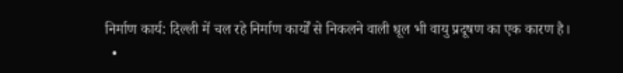निर्माण कार्य: दिल्ली में चल रहे निर्माण कार्यों से निकलने वाली धूल भी वायु प्रदूषण का एक कारण है।
  •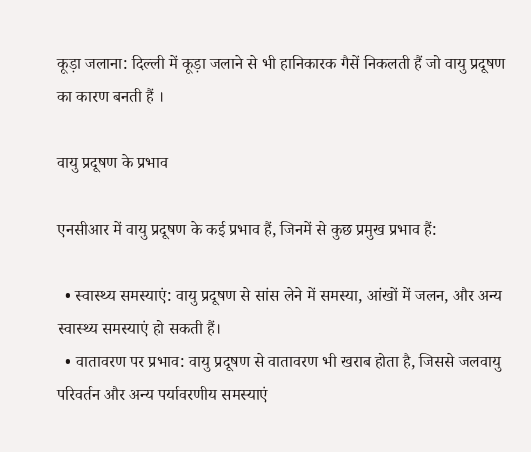कूड़ा जलाना: दिल्ली में कूड़ा जलाने से भी हानिकारक गैसें निकलती हैं जो वायु प्रदूषण का कारण बनती हैं ।

वायु प्रदूषण के प्रभाव

एनसीआर में वायु प्रदूषण के कई प्रभाव हैं, जिनमें से कुछ प्रमुख प्रभाव हैं:

  • स्वास्थ्य समस्याएं: वायु प्रदूषण से सांस लेने में समस्या, आंखों में जलन, और अन्य स्वास्थ्य समस्याएं हो सकती हैं।
  • वातावरण पर प्रभाव: वायु प्रदूषण से वातावरण भी खराब होता है, जिससे जलवायु परिवर्तन और अन्य पर्यावरणीय समस्याएं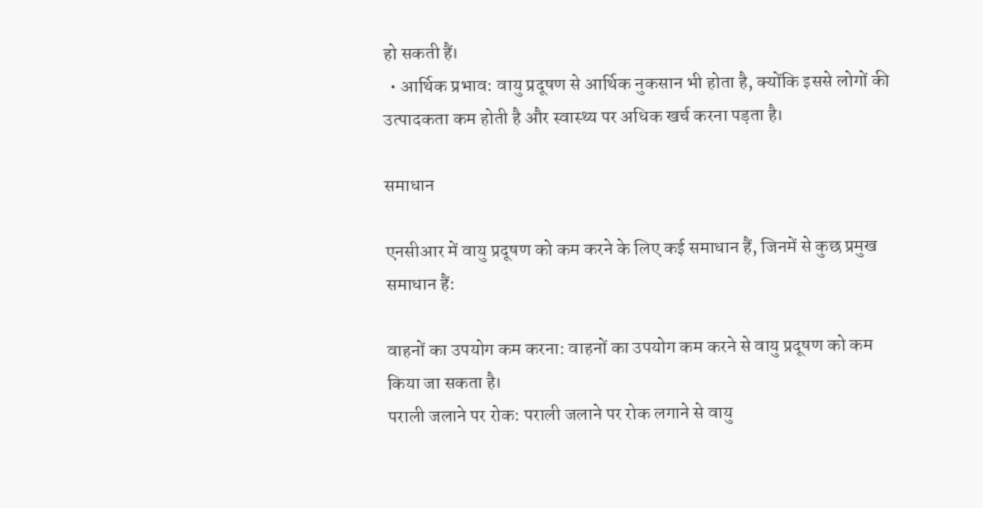हो सकती हैं।
  • आर्थिक प्रभाव: वायु प्रदूषण से आर्थिक नुकसान भी होता है, क्योंकि इससे लोगों की उत्पादकता कम होती है और स्वास्थ्य पर अधिक खर्च करना पड़ता है।

समाधान

एनसीआर में वायु प्रदूषण को कम करने के लिए कई समाधान हैं, जिनमें से कुछ प्रमुख समाधान हैं:

वाहनों का उपयोग कम करना: वाहनों का उपयोग कम करने से वायु प्रदूषण को कम किया जा सकता है।
पराली जलाने पर रोक: पराली जलाने पर रोक लगाने से वायु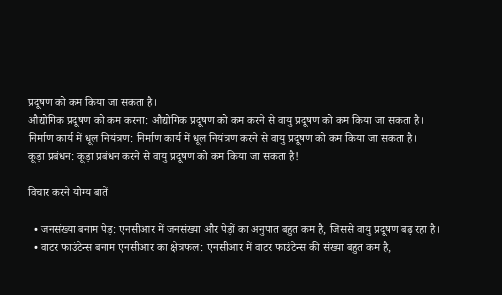प्रदूषण को कम किया जा सकता है।
औद्योगिक प्रदूषण को कम करना: औद्योगिक प्रदूषण को कम करने से वायु प्रदूषण को कम किया जा सकता है।
निर्माण कार्य में धूल नियंत्रण: निर्माण कार्य में धूल नियंत्रण करने से वायु प्रदूषण को कम किया जा सकता है।
कूड़ा प्रबंधन: कूड़ा प्रबंधन करने से वायु प्रदूषण को कम किया जा सकता है!

विचार करने योग्य बातें

  • जनसंख्या बनाम पेड़: एनसीआर में जनसंख्या और पेड़ों का अनुपात बहुत कम है, जिससे वायु प्रदूषण बढ़ रहा है।
  • वाटर फाउंटेन्स बनाम एनसीआर का क्षेत्रफल: एनसीआर में वाटर फाउंटेन्स की संख्या बहुत कम है,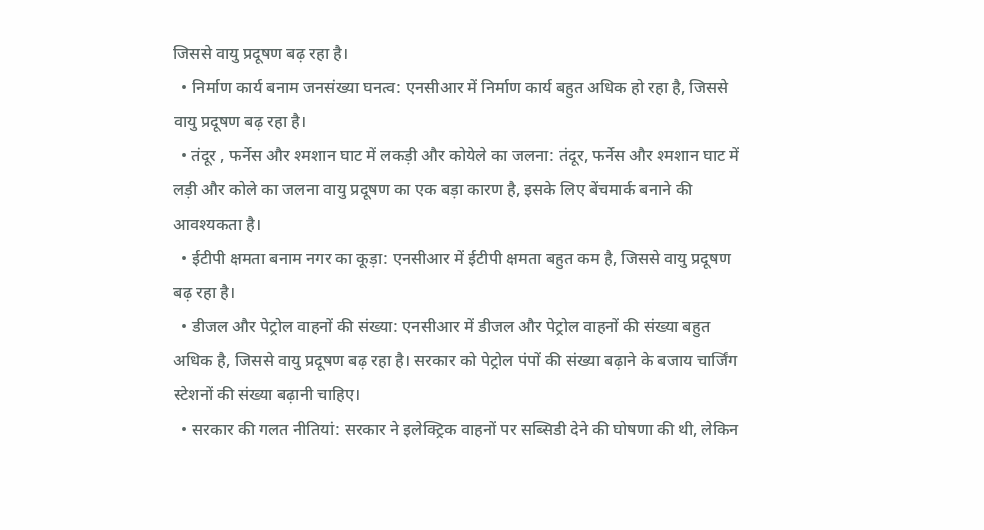जिससे वायु प्रदूषण बढ़ रहा है।
  • निर्माण कार्य बनाम जनसंख्या घनत्व: एनसीआर में निर्माण कार्य बहुत अधिक हो रहा है, जिससे वायु प्रदूषण बढ़ रहा है।
  • तंदूर , फर्नेस और श्मशान घाट में लकड़ी और कोयेले का जलना: तंदूर, फर्नेस और श्मशान घाट में लड़ी और कोले का जलना वायु प्रदूषण का एक बड़ा कारण है, इसके लिए बेंचमार्क बनाने की आवश्यकता है।
  • ईटीपी क्षमता बनाम नगर का कूड़ा: एनसीआर में ईटीपी क्षमता बहुत कम है, जिससे वायु प्रदूषण बढ़ रहा है।
  • डीजल और पेट्रोल वाहनों की संख्या: एनसीआर में डीजल और पेट्रोल वाहनों की संख्या बहुत अधिक है, जिससे वायु प्रदूषण बढ़ रहा है। सरकार को पेट्रोल पंपों की संख्या बढ़ाने के बजाय चार्जिंग स्टेशनों की संख्या बढ़ानी चाहिए।
  • सरकार की गलत नीतियां: सरकार ने इलेक्ट्रिक वाहनों पर सब्सिडी देने की घोषणा की थी, लेकिन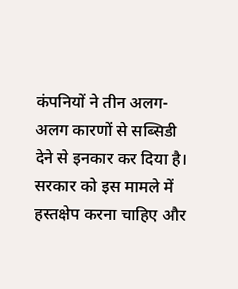कंपनियों ने तीन अलग-अलग कारणों से सब्सिडी देने से इनकार कर दिया है। सरकार को इस मामले में हस्तक्षेप करना चाहिए और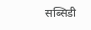सब्सिडी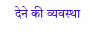देने की व्यवस्था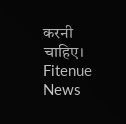करनी चाहिए।
Fitenue News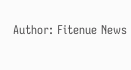Author: Fitenue News